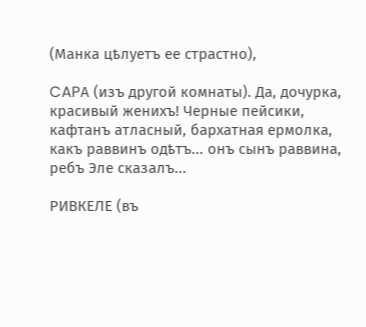(Манка цѣлуетъ ее страстно),

CAPА (изъ другой комнаты). Да, дочурка, красивый женихъ! Черные пейсики, кафтанъ атласный, бархатная ермолка, какъ раввинъ одѣтъ... онъ сынъ раввина, ребъ Эле сказалъ...

РИВКЕЛЕ (въ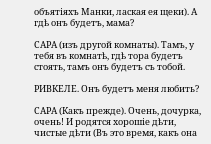объятіяхъ Манки, лаская ея щеки). А гдѣ онъ будетъ, мама?

САРА (изъ другой комнаты). Тамъ, у тебя въ комнатѣ, гдѣ тора будетъ стоять, тамъ онъ будетъ съ тобой.

РИВКЕЛЕ. Онъ будетъ меня любить?

САРА (Какъ прежде). Очень, дочурка, очень! И родятся хорошіе дѣти, чистые дѣти (Въ это время, какъ она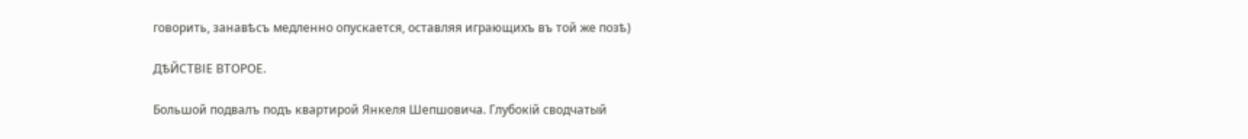говорить, занавѣсъ медленно опускается, оставляя играющихъ въ той же позѣ)

ДѢЙСТВІЕ ВТОРОЕ.

Большой подвалъ подъ квартирой Янкеля Шепшовича. Глубокій сводчатый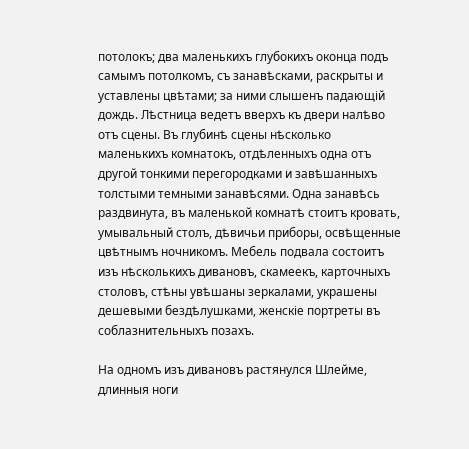потолокъ; два маленькихъ глубокихъ оконца подъ самымъ потолкомъ, съ занавѣсками, раскрыты и уставлены цвѣтами; за ними слышенъ падающій дождь. Лѣстница ведетъ вверхъ къ двери налѣво отъ сцены. Въ глубинѣ сцены нѣсколько маленькихъ комнатокъ, отдѣленныхъ одна отъ другой тонкими перегородками и завѣшанныхъ толстыми темными занавѣсями. Одна занавѣсь раздвинута, въ маленькой комнатѣ стоитъ кровать, умывальный столъ, дѣвичьи приборы, освѣщенные цвѣтнымъ ночникомъ. Мебель подвала состоитъ изъ нѣсколькихъ дивановъ, скамеекъ, карточныхъ столовъ, стѣны увѣшаны зеркалами, украшены дешевыми бездѣлушками, женскіе портреты въ соблазнительныхъ позахъ.

На одномъ изъ дивановъ растянулся Шлейме, длинныя ноги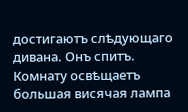достигаютъ слѣдующаго дивана. Онъ спитъ. Комнату освѣщаетъ большая висячая лампа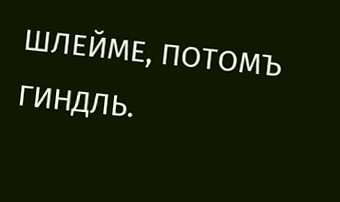ШЛЕЙМЕ, ПОТОМЪ ГИНДЛЬ.